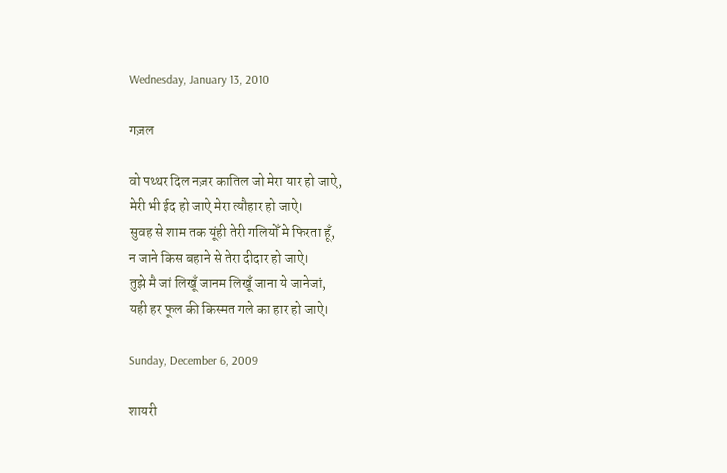Wednesday, January 13, 2010

गज़ल

वो पथ्थर दिल नज़र कातिल जो मेरा यार हो जाऐ,
मेरी भी ईद हो जाऐ मेरा त्यौहार हो जाऐ।
सुवह से शाम तक यूंही तेरी गलियोँ मे फिरता हूँ,
न जाने किस बहाने से तेरा दीदार हो जाऐ।
तुझे मै जां लिखूँ जानम लिखूँ जाना ये जानेजां,
यही हर फूल की किस्मत गले का हार हो जाऐ।

Sunday, December 6, 2009

शायरी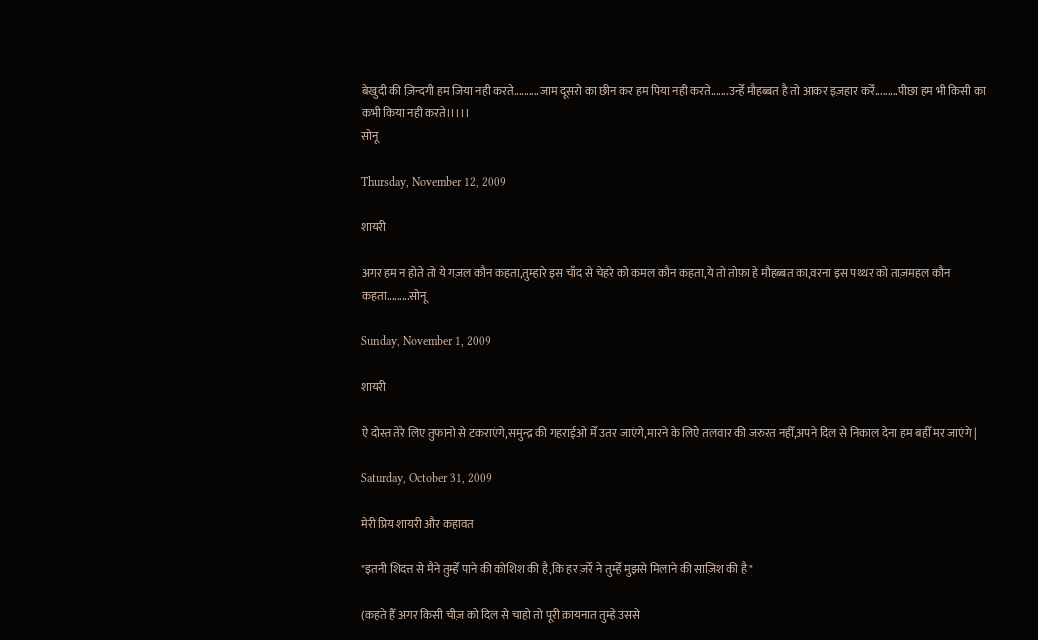बेखुदी की ज़िन्दगी हम जिया नही करते..........जाम दूसरो का छीन कर हम पिया नही करते.......उन्हेँ मौहब्बत है तो आकर इज़हार करेँ.........पीछा हम भी किसी का कभी किया नही करते।।।।।
सोनू

Thursday, November 12, 2009

शायरी

अगर हम न होते तो ये गज़ल कौन कहता,तुम्हारे इस चाँद से चेहरे को कमल कौन कहता,ये तो तोफ़ा हे मौहब्बत का,वरना इस पथ्थर को ताज़महल कौन कहता.........सोनू

Sunday, November 1, 2009

शायरी

ऐ दोस्त तेरे लिए तुफानो से टकराएंगे,समुन्द्र की गहराईओ मेँ उतर जाएंगे,मारने के लिऐ तलवार की जरुरत नहीँ,अपने दिल से निकाल देना हम बहीँ मर जाएंगे |

Saturday, October 31, 2009

मेरी प्रिय शायरी और कहावत

"इतनी शिदत्त से मैने तुम्हेँ पाने की कोशिश की है,कि हर ज़र्रे ने तुम्हेँ मुझसे मिलाने की साज़िश की है"

(कहते हैँ अगर किसी चीज़ को दिल से चाहो तो पूरी क़ायनात तुम्हे उससे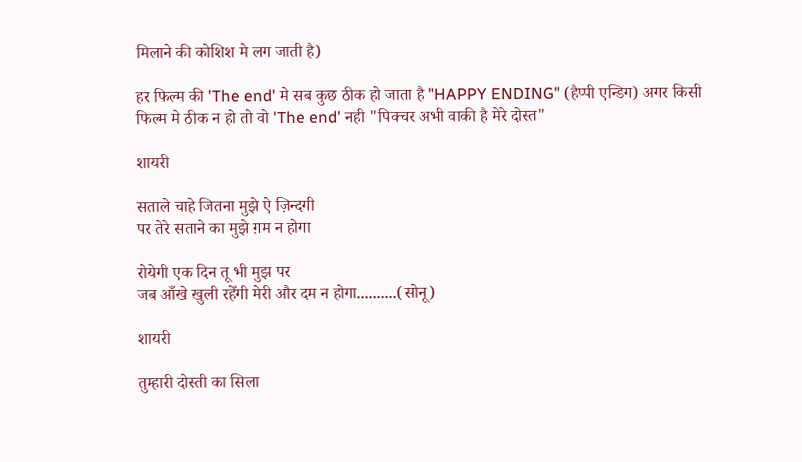मिलाने की कोशिश मे लग जाती है)

हर फिल्म की 'The end' मे सब कुछ ठीक हो जाता है "HAPPY ENDING" (हैप्पी एन्डिग) अगर किसी फिल्म मे ठीक न हो तो वो 'The end' नही "पिक्चर अभी वाकी है मेरे दोस्त"

शायरी

सताले चाहे जितना मुझे ऐ ज़िन्दगी
पर तेरे सताने का मुझे ग़म न होगा

रोयेगी एक दिन तू भी मुझ पर
जब आँखे खुली रहेँगी मेरी और दम न होगा..........(सोनू)

शायरी

तुम्हारी दोस्ती का सिला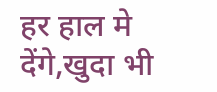हर हाल मे देंगे,खुदा भी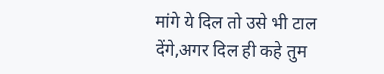मांगे ये दिल तो उसे भी टाल देंगे,अगर दिल ही कहे तुम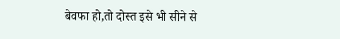बेवफा हो,तो दोस्त इसे भी सीने से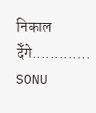निकाल देँगे.............
SONU